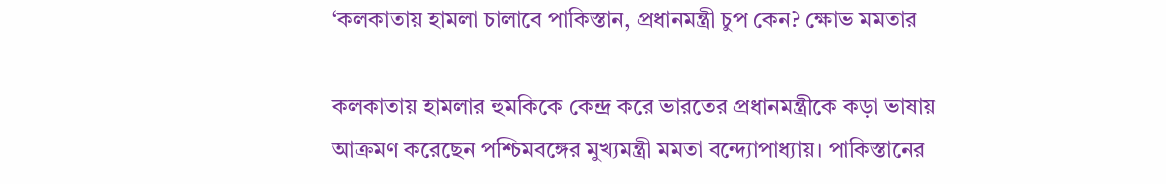‘কলকাতায় হামলা চালাবে পাকিস্তান, প্রধানমন্ত্রী চুপ কেন? ক্ষোভ মমতার

কলকাতায় হামলার হুমকিকে কেন্দ্র করে ভারতের প্রধানমন্ত্রীকে কড়া ভাষায় আক্রমণ করেছেন পশ্চিমবঙ্গের মুখ্যমন্ত্রী মমতা বন্দ্যোপাধ্যায়। পাকিস্তানের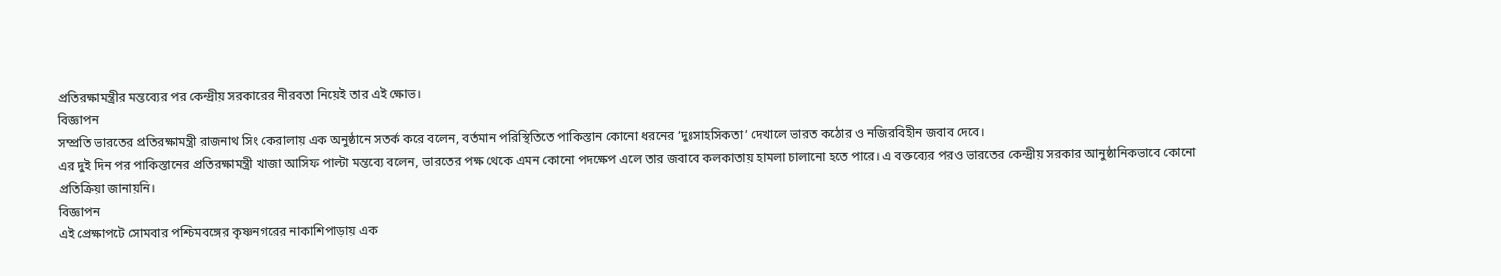প্রতিরক্ষামন্ত্রীর মন্তব্যের পর কেন্দ্রীয় সরকারের নীরবতা নিয়েই তার এই ক্ষোভ।
বিজ্ঞাপন
সম্প্রতি ভারতের প্রতিরক্ষামন্ত্রী রাজনাথ সিং কেরালায় এক অনুষ্ঠানে সতর্ক করে বলেন, বর্তমান পরিস্থিতিতে পাকিস্তান কোনো ধরনের ‘দুঃসাহসিকতা’ দেখালে ভারত কঠোর ও নজিরবিহীন জবাব দেবে।
এর দুই দিন পর পাকিস্তানের প্রতিরক্ষামন্ত্রী খাজা আসিফ পাল্টা মন্তব্যে বলেন, ভারতের পক্ষ থেকে এমন কোনো পদক্ষেপ এলে তার জবাবে কলকাতায় হামলা চালানো হতে পারে। এ বক্তব্যের পরও ভারতের কেন্দ্রীয় সরকার আনুষ্ঠানিকভাবে কোনো প্রতিক্রিয়া জানায়নি।
বিজ্ঞাপন
এই প্রেক্ষাপটে সোমবার পশ্চিমবঙ্গের কৃষ্ণনগরের নাকাশিপাড়ায় এক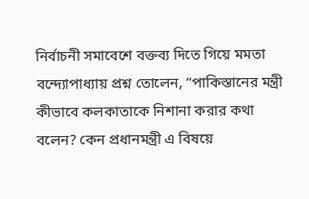নির্বাচনী সমাবেশে বক্তব্য দিতে গিয়ে মমতা বন্দ্যোপাধ্যায় প্রশ্ন তোলেন, “পাকিস্তানের মন্ত্রী কীভাবে কলকাতাকে নিশানা করার কথা বলেন? কেন প্রধানমন্ত্রী এ বিষয়ে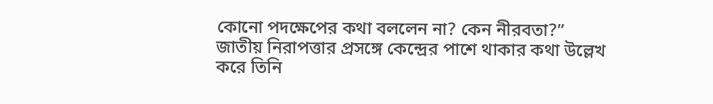কোনো পদক্ষেপের কথা বললেন না? কেন নীরবতা?”
জাতীয় নিরাপত্তার প্রসঙ্গে কেন্দ্রের পাশে থাকার কথা উল্লেখ করে তিনি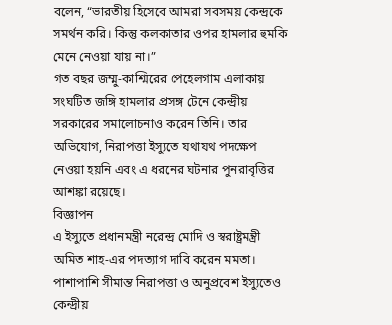বলেন, “ভারতীয় হিসেবে আমরা সবসময় কেন্দ্রকে সমর্থন করি। কিন্তু কলকাতার ওপর হামলার হুমকি মেনে নেওয়া যায় না।”
গত বছর জম্মু-কাশ্মিরের পেহেলগাম এলাকায় সংঘটিত জঙ্গি হামলার প্রসঙ্গ টেনে কেন্দ্রীয় সরকারের সমালোচনাও করেন তিনি। তার অভিযোগ, নিরাপত্তা ইস্যুতে যথাযথ পদক্ষেপ নেওয়া হয়নি এবং এ ধরনের ঘটনার পুনরাবৃত্তির আশঙ্কা রয়েছে।
বিজ্ঞাপন
এ ইস্যুতে প্রধানমন্ত্রী নরেন্দ্র মোদি ও স্বরাষ্ট্রমন্ত্রী অমিত শাহ-এর পদত্যাগ দাবি করেন মমতা। পাশাপাশি সীমান্ত নিরাপত্তা ও অনুপ্রবেশ ইস্যুতেও কেন্দ্রীয়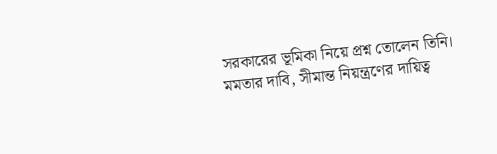সরকারের ভূমিকা নিয়ে প্রশ্ন তোলেন তিনি।
মমতার দাবি, সীমান্ত নিয়ন্ত্রণের দায়িত্ব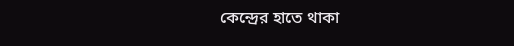কেন্দ্রের হাতে থাকা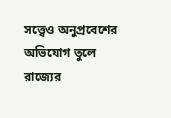সত্ত্বেও অনুপ্রবেশের অভিযোগ তুলে রাজ্যের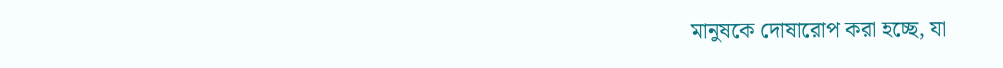মানুষকে দোষারোপ করা হচ্ছে, যা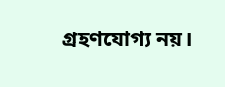গ্রহণযোগ্য নয়।